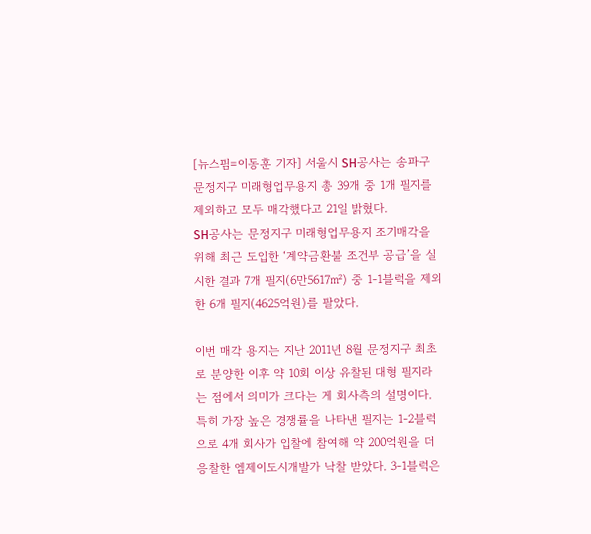[뉴스핌=이동훈 기자] 서울시 SH공사는 송파구 문정지구 미래형업무용지 총 39개 중 1개 필지를 제외하고 모두 매각했다고 21일 밝혔다.
SH공사는 문정지구 미래형업무용지 조기매각을 위해 최근 도입한 ‘계약금환불 조건부 공급’을 실시한 결과 7개 필지(6만5617㎡) 중 1-1블럭을 제외한 6개 필지(4625억원)를 팔았다.

이번 매각 용지는 지난 2011년 8월 문정지구 최초로 분양한 이후 약 10회 이상 유찰된 대형 필지라는 점에서 의미가 크다는 게 회사측의 설명이다.
특히 가장 높은 경쟁률을 나타낸 필지는 1-2블럭으로 4개 회사가 입찰에 참여해 약 200억원을 더 응찰한 엠제이도시개발가 낙찰 받았다. 3-1블럭은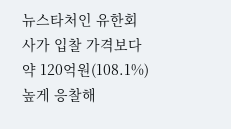뉴스타처인 유한회사가 입찰 가격보다 약 120억원(108.1%) 높게 응찰해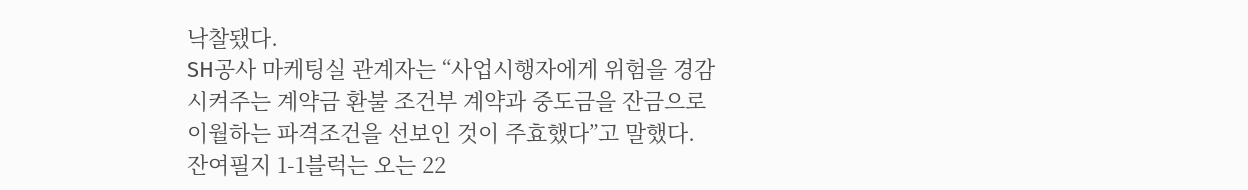낙찰됐다.
SH공사 마케팅실 관계자는 “사업시행자에게 위험을 경감시켜주는 계약금 환불 조건부 계약과 중도금을 잔금으로 이월하는 파격조건을 선보인 것이 주효했다”고 말했다.
잔여필지 1-1블럭는 오는 22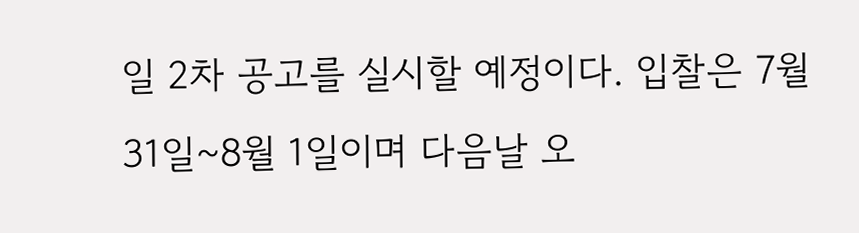일 2차 공고를 실시할 예정이다. 입찰은 7월 31일~8월 1일이며 다음날 오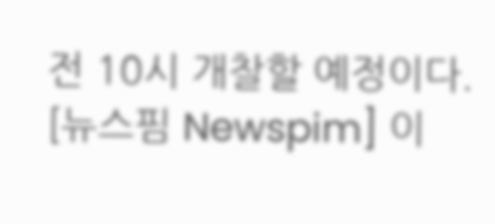전 10시 개찰할 예정이다.
[뉴스핌 Newspim] 이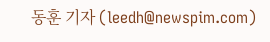동훈 기자 (leedh@newspim.com)